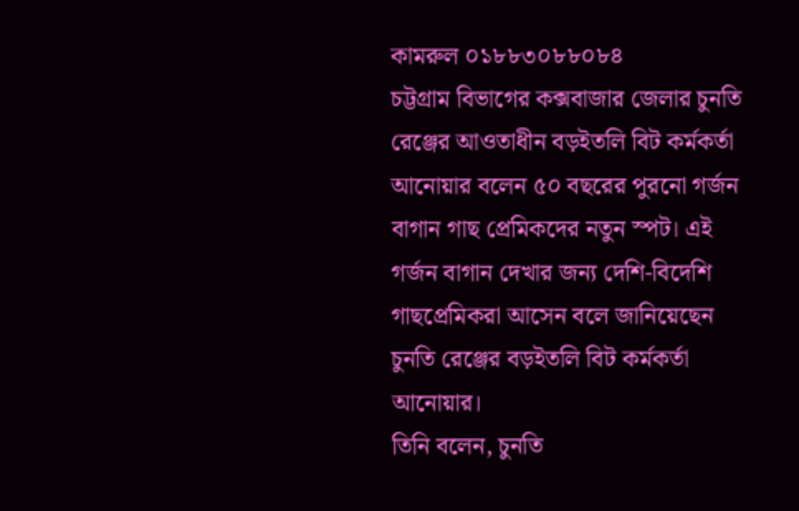কামরুল ০১৮৮৩০৮৮০৮৪
চট্টগ্রাম বিভাগের কক্সবাজার জেলার চুনতি রেঞ্জের আওতাধীন বড়ইতলি বিট কর্মকর্তা আনোয়ার বলেন ৫০ বছরের পুরনো গর্জন বাগান গাছ প্রেমিকদের নতুন স্পট। এই গর্জন বাগান দেখার জন্য দেশি-বিদেশি গাছপ্রেমিকরা আসেন বলে জানিয়েছেন চুনতি রেঞ্জের বড়ইতলি বিট কর্মকর্তা আনোয়ার।
তিনি বলেন, চুনতি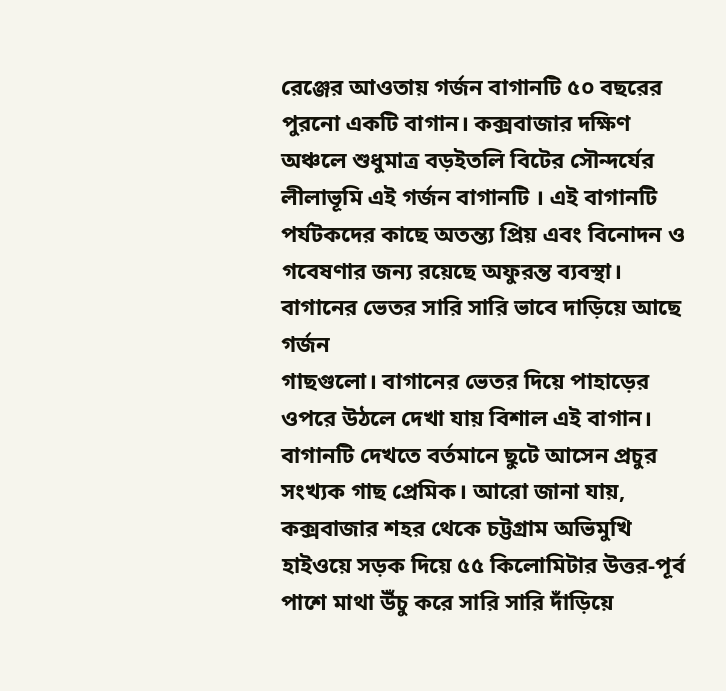রেঞ্জের আওতায় গর্জন বাগানটি ৫০ বছরের পুরনো একটি বাগান। কক্সবাজার দক্ষিণ অঞ্চলে শুধুমাত্র বড়ইতলি বিটের সৌন্দর্যের লীলাভূমি এই গর্জন বাগানটি । এই বাগানটি পর্যটকদের কাছে অতন্ত্য প্রিয় এবং বিনোদন ও গবেষণার জন্য রয়েছে অফুরন্ত ব্যবস্থা। বাগানের ভেতর সারি সারি ভাবে দাড়িয়ে আছে গর্জন
গাছগুলো। বাগানের ভেতর দিয়ে পাহাড়ের ওপরে উঠলে দেখা যায় বিশাল এই বাগান। বাগানটি দেখতে বর্তমানে ছুটে আসেন প্রচুর সংখ্যক গাছ প্রেমিক। আরো জানা যায়, কক্সবাজার শহর থেকে চট্টগ্রাম অভিমুখি হাইওয়ে সড়ক দিয়ে ৫৫ কিলোমিটার উত্তর-পূর্ব পাশে মাথা উঁচু করে সারি সারি দাঁড়িয়ে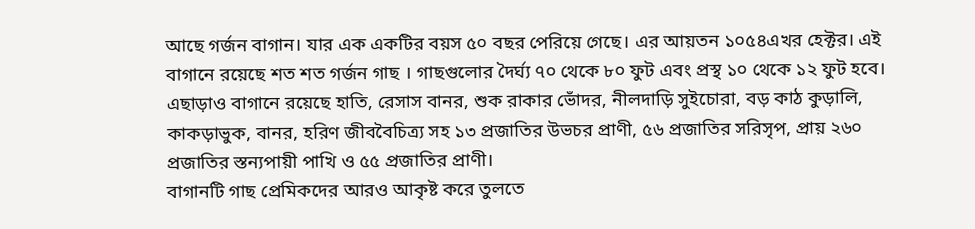আছে গর্জন বাগান। যার এক একটির বয়স ৫০ বছর পেরিয়ে গেছে। এর আয়তন ১০৫৪এখর হেক্টর। এই বাগানে রয়েছে শত শত গর্জন গাছ । গাছগুলোর দৈর্ঘ্য ৭০ থেকে ৮০ ফুট এবং প্রস্থ ১০ থেকে ১২ ফুট হবে।
এছাড়াও বাগানে রয়েছে হাতি, রেসাস বানর, শুক রাকার ভোঁদর, নীলদাড়ি সুইচোরা, বড় কাঠ কুড়ালি, কাকড়াভুক, বানর, হরিণ জীববৈচিত্র্য সহ ১৩ প্রজাতির উভচর প্রাণী, ৫৬ প্রজাতির সরিসৃপ, প্রায় ২৬০ প্রজাতির স্তন্যপায়ী পাখি ও ৫৫ প্রজাতির প্রাণী।
বাগানটি গাছ প্রেমিকদের আরও আকৃষ্ট করে তুলতে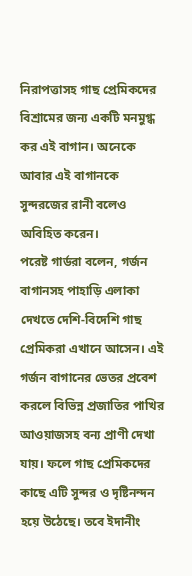নিরাপত্তাসহ গাছ প্রেমিকদের বিশ্রামের জন্য একটি মনমুগ্ধ কর এই বাগান। অনেকে আবার এই বাগানকে সুন্দরজের রানী বলেও অবিহিত করেন।
পরেষ্ট গার্ডরা বলেন, গর্জন বাগানসহ পাহাড়ি এলাকা দেখতে দেশি-বিদেশি গাছ প্রেমিকরা এখানে আসেন। এই গর্জন বাগানের ভেতর প্রবেশ করলে বিভিন্ন প্রজাতির পাখির আওয়াজসহ বন্য প্রাণী দেখা যায়। ফলে গাছ প্রেমিকদের কাছে এটি সুন্দর ও দৃষ্টিনন্দন হয়ে উঠেছে। তবে ইদানীং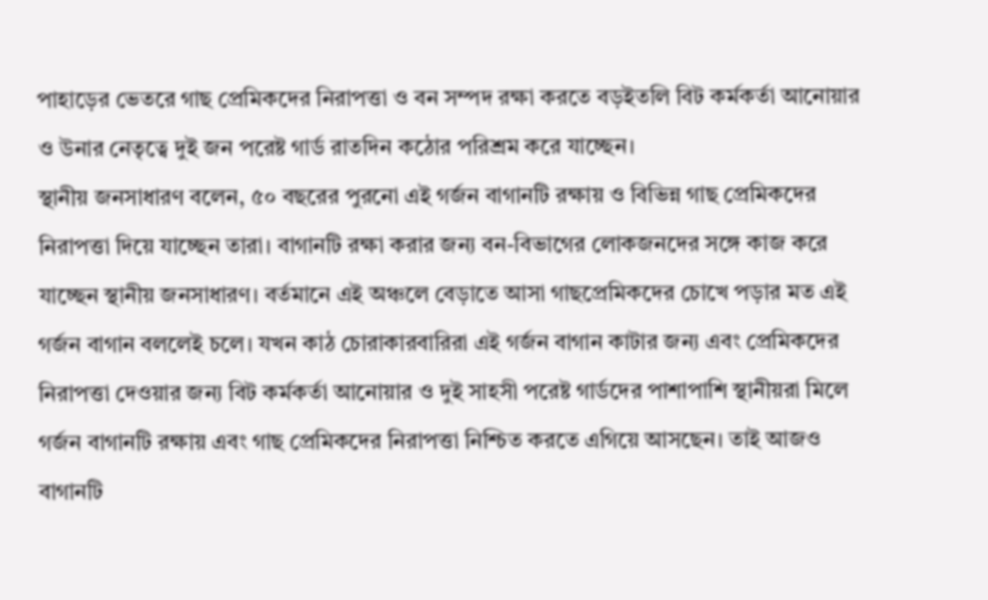পাহাড়ের ভেতরে গাছ প্রেমিকদের নিরাপত্তা ও বন সম্পদ রক্ষা করতে বড়ইতলি বিট কর্মকর্তা আনোয়ার ও উনার নেতৃত্বে দুই জন পরেষ্ট গার্ড রাতদিন কঠোর পরিশ্রম করে যাচ্ছেন।
স্থানীয় জনসাধারণ বলেন, ৫০ বছরের পুরনো এই গর্জন বাগানটি রক্ষায় ও বিভিন্ন গাছ প্রেমিকদের নিরাপত্তা দিয়ে যাচ্ছেন তারা। বাগানটি রক্ষা করার জন্য বন-বিভাগের লোকজনদের সঙ্গে কাজ করে যাচ্ছেন স্থানীয় জনসাধারণ। বর্তমানে এই অঞ্চলে বেড়াতে আসা গাছপ্রেমিকদের চোখে পড়ার মত এই গর্জন বাগান বললেই চলে। যখন কাঠ চোরাকারবারিরা এই গর্জন বাগান কাটার জন্য এবং প্রেমিকদের নিরাপত্তা দেওয়ার জন্য বিট কর্মকর্তা আনোয়ার ও দুই সাহসী পরেষ্ট গার্ডদের পাশাপাশি স্থানীয়রা মিলে গর্জন বাগানটি রক্ষায় এবং গাছ প্রেমিকদের নিরাপত্তা নিশ্চিত করতে এগিয়ে আসছেন। তাই আজও বাগানটি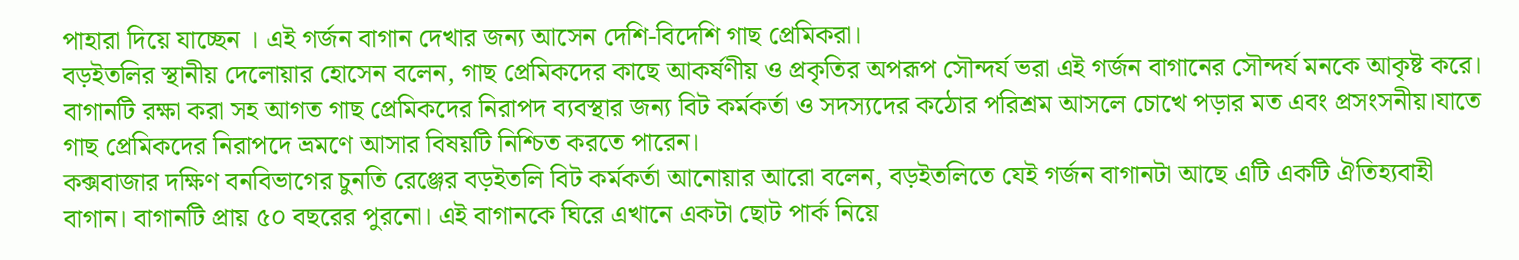পাহারা দিয়ে যাচ্ছেন । এই গর্জন বাগান দেখার জন্য আসেন দেশি-বিদেশি গাছ প্রেমিকরা।
বড়ইতলির স্থানীয় দেলোয়ার হোসেন বলেন, গাছ প্রেমিকদের কাছে আকর্ষণীয় ও প্রকৃতির অপরূপ সৌন্দর্য ভরা এই গর্জন বাগানের সৌন্দর্য মনকে আকৃষ্ট করে। বাগানটি রক্ষা করা সহ আগত গাছ প্রেমিকদের নিরাপদ ব্যবস্থার জন্য বিট কর্মকর্তা ও সদস্যদের কঠোর পরিশ্রম আসলে চোখে পড়ার মত এবং প্রসংসনীয়।যাতে গাছ প্রেমিকদের নিরাপদে ভ্রমণে আসার বিষয়টি নিশ্চিত করতে পারেন।
কক্সবাজার দক্ষিণ বনবিভাগের চুনতি রেঞ্জের বড়ইতলি বিট কর্মকর্তা আনোয়ার আরো বলেন, বড়ইতলিতে যেই গর্জন বাগানটা আছে এটি একটি ঐতিহ্যবাহী বাগান। বাগানটি প্রায় ৫০ বছরের পুরনো। এই বাগানকে ঘিরে এখানে একটা ছোট পার্ক নিয়ে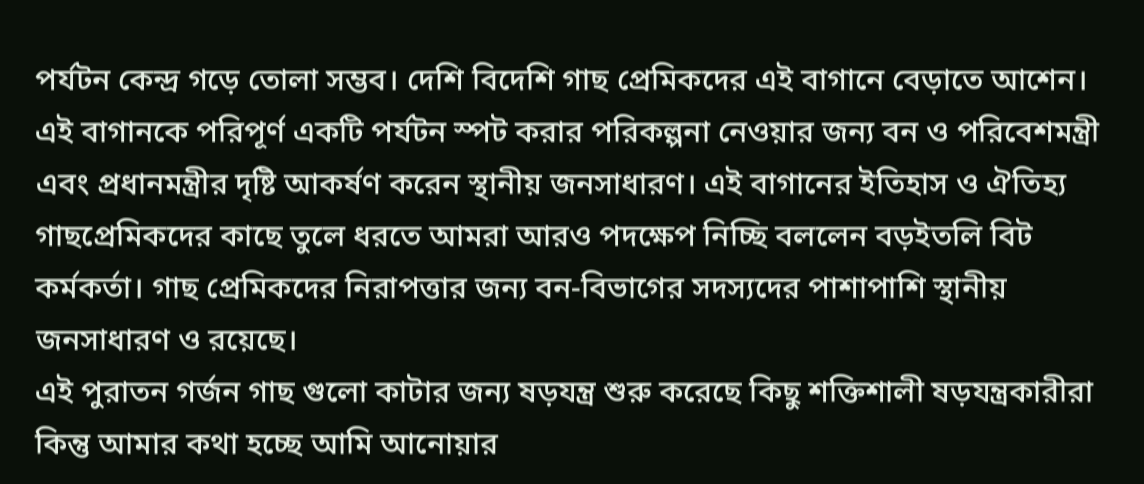পর্যটন কেন্দ্র গড়ে তোলা সম্ভব। দেশি বিদেশি গাছ প্রেমিকদের এই বাগানে বেড়াতে আশেন। এই বাগানকে পরিপূর্ণ একটি পর্যটন স্পট করার পরিকল্পনা নেওয়ার জন্য বন ও পরিবেশমন্ত্রী এবং প্রধানমন্ত্রীর দৃষ্টি আকর্ষণ করেন স্থানীয় জনসাধারণ। এই বাগানের ইতিহাস ও ঐতিহ্য গাছপ্রেমিকদের কাছে তুলে ধরতে আমরা আরও পদক্ষেপ নিচ্ছি বললেন বড়ইতলি বিট কর্মকর্তা। গাছ প্রেমিকদের নিরাপত্তার জন্য বন-বিভাগের সদস্যদের পাশাপাশি স্থানীয় জনসাধারণ ও রয়েছে।
এই পুরাতন গর্জন গাছ গুলো কাটার জন্য ষড়যন্ত্র শুরু করেছে কিছু শক্তিশালী ষড়যন্ত্রকারীরা কিন্তু আমার কথা হচ্ছে আমি আনোয়ার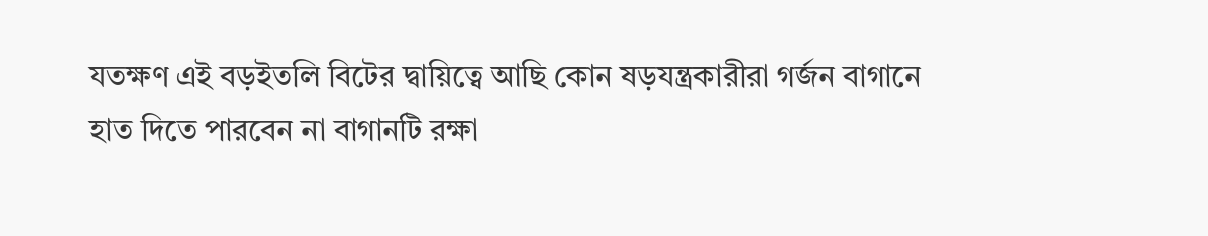যতক্ষণ এই বড়ইতলি বিটের দ্বায়িত্বে আছি কোন ষড়যন্ত্রকারীরা গর্জন বাগানে হাত দিতে পারবেন না বাগানটি রক্ষা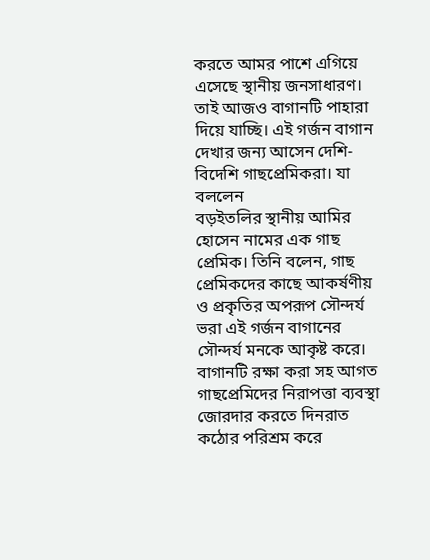করতে আমর পাশে এগিয়ে এসেছে স্থানীয় জনসাধারণ। তাই আজও বাগানটি পাহারা দিয়ে যাচ্ছি। এই গর্জন বাগান দেখার জন্য আসেন দেশি-বিদেশি গাছপ্রেমিকরা। যা বললেন
বড়ইতলির স্থানীয় আমির হোসেন নামের এক গাছ প্রেমিক। তিনি বলেন, গাছ প্রেমিকদের কাছে আকর্ষণীয় ও প্রকৃতির অপরূপ সৌন্দর্য ভরা এই গর্জন বাগানের সৌন্দর্য মনকে আকৃষ্ট করে। বাগানটি রক্ষা করা সহ আগত গাছপ্রেমিদের নিরাপত্তা ব্যবস্থা জোরদার করতে দিনরাত কঠোর পরিশ্রম করে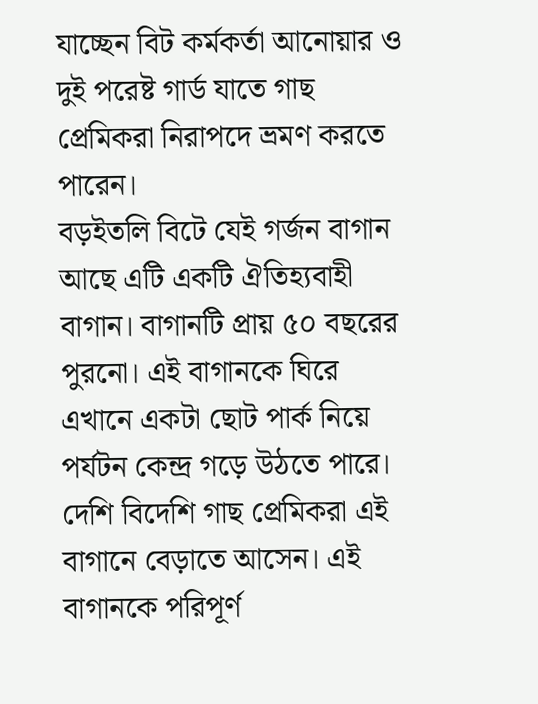যাচ্ছেন বিট কর্মকর্তা আনোয়ার ও দুই পরেষ্ট গার্ড যাতে গাছ প্রেমিকরা নিরাপদে ভ্রমণ করতে পারেন।
বড়ইতলি বিটে যেই গর্জন বাগান আছে এটি একটি ঐতিহ্যবাহী বাগান। বাগানটি প্রায় ৫০ বছরের পুরনো। এই বাগানকে ঘিরে এখানে একটা ছোট পার্ক নিয়ে পর্যটন কেন্দ্র গড়ে উঠতে পারে। দেশি বিদেশি গাছ প্রেমিকরা এই বাগানে বেড়াতে আসেন। এই বাগানকে পরিপূর্ণ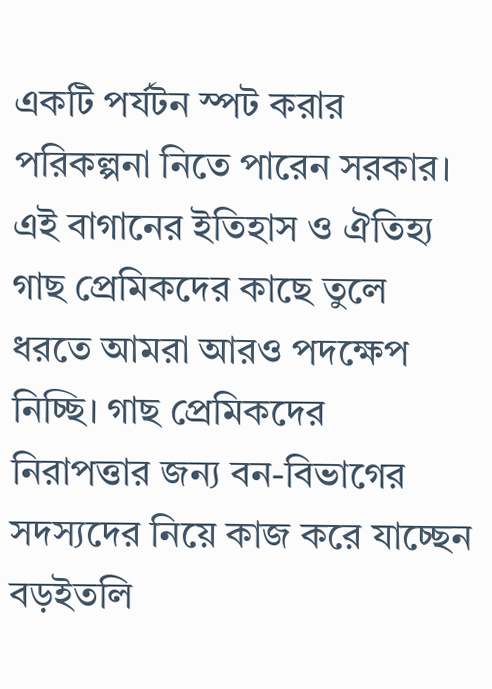একটি পর্যটন স্পট করার পরিকল্পনা নিতে পারেন সরকার। এই বাগানের ইতিহাস ও ঐতিহ্য গাছ প্রেমিকদের কাছে তুলে ধরতে আমরা আরও পদক্ষেপ নিচ্ছি। গাছ প্রেমিকদের নিরাপত্তার জন্য বন-বিভাগের সদস্যদের নিয়ে কাজ করে যাচ্ছেন বড়ইতলি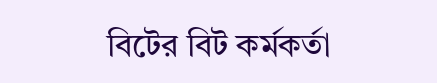বিটের বিট কর্মকর্তা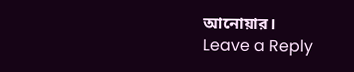আনোয়ার।
Leave a Reply